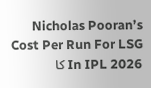Nicholas Pooran’s Cost Per Run For LSG In IPL 2026 کا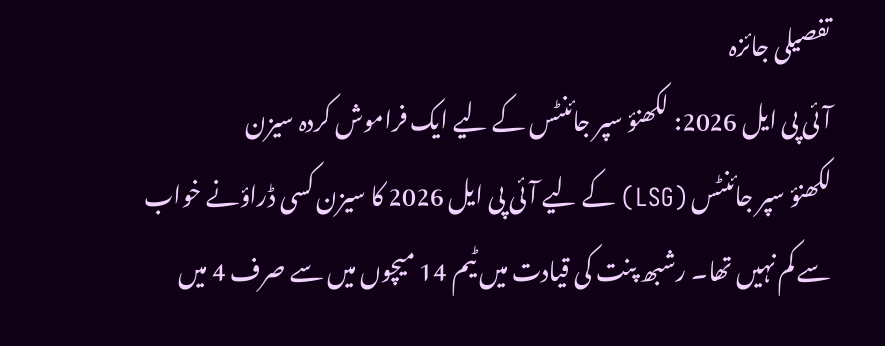تفصیلی جائزہ
آئی پی ایل 2026: لکھنؤ سپر جائنٹس کے لیے ایک فراموش کردہ سیزن
لکھنؤ سپر جائنٹس (LSG) کے لیے آئی پی ایل 2026 کا سیزن کسی ڈراؤنے خواب سے کم نہیں تھا۔ رشبھ پنت کی قیادت میں ٹیم 14 میچوں میں سے صرف 4 میں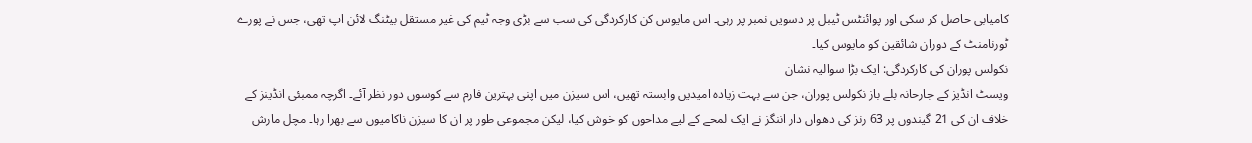کامیابی حاصل کر سکی اور پوائنٹس ٹیبل پر دسویں نمبر پر رہی۔ اس مایوس کن کارکردگی کی سب سے بڑی وجہ ٹیم کی غیر مستقل بیٹنگ لائن اپ تھی، جس نے پورے ٹورنامنٹ کے دوران شائقین کو مایوس کیا۔
نکولس پوران کی کارکردگی: ایک بڑا سوالیہ نشان
ویسٹ انڈیز کے جارحانہ بلے باز نکولس پوران، جن سے بہت زیادہ امیدیں وابستہ تھیں، اس سیزن میں اپنی بہترین فارم سے کوسوں دور نظر آئے۔ اگرچہ ممبئی انڈینز کے خلاف ان کی 21 گیندوں پر 63 رنز کی دھواں دار اننگز نے ایک لمحے کے لیے مداحوں کو خوش کیا، لیکن مجموعی طور پر ان کا سیزن ناکامیوں سے بھرا رہا۔ مچل مارش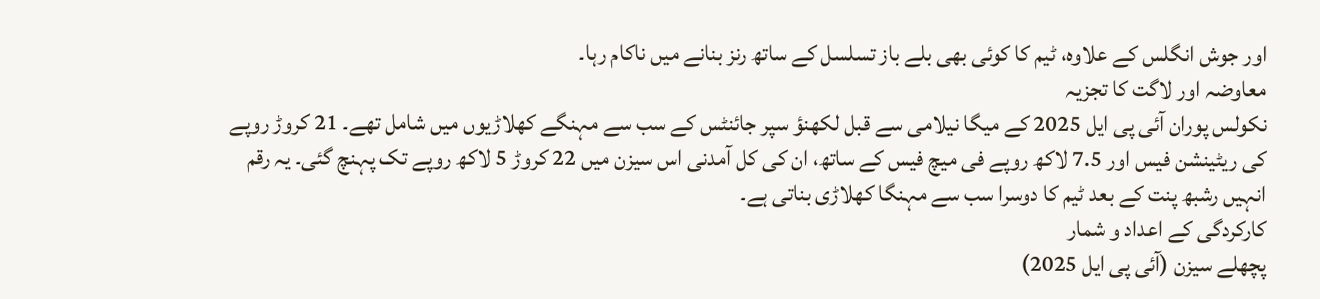اور جوش انگلس کے علاوہ، ٹیم کا کوئی بھی بلے باز تسلسل کے ساتھ رنز بنانے میں ناکام رہا۔
معاوضہ اور لاگت کا تجزیہ
نکولس پوران آئی پی ایل 2025 کے میگا نیلامی سے قبل لکھنؤ سپر جائنٹس کے سب سے مہنگے کھلاڑیوں میں شامل تھے۔ 21 کروڑ روپے کی ریٹینشن فیس اور 7.5 لاکھ روپے فی میچ فیس کے ساتھ، ان کی کل آمدنی اس سیزن میں 22 کروڑ 5 لاکھ روپے تک پہنچ گئی۔ یہ رقم انہیں رشبھ پنت کے بعد ٹیم کا دوسرا سب سے مہنگا کھلاڑی بناتی ہے۔
کارکردگی کے اعداد و شمار
پچھلے سیزن (آئی پی ایل 2025)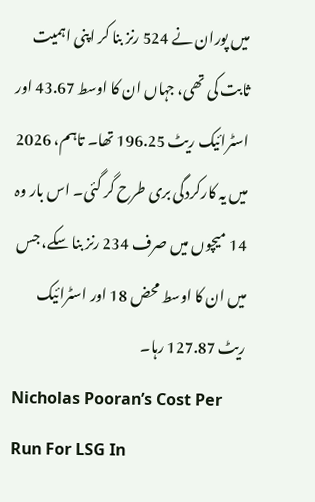میں پوران نے 524 رنز بنا کر اپنی اہمیت ثابت کی تھی، جہاں ان کا اوسط 43.67 اور اسٹرائیک ریٹ 196.25 تھا۔ تاہم، 2026 میں یہ کارکردگی بری طرح گر گئی۔ اس بار وہ 14 میچوں میں صرف 234 رنز بنا سکے، جس میں ان کا اوسط محض 18 اور اسٹرائیک ریٹ 127.87 رہا۔
Nicholas Pooran’s Cost Per Run For LSG In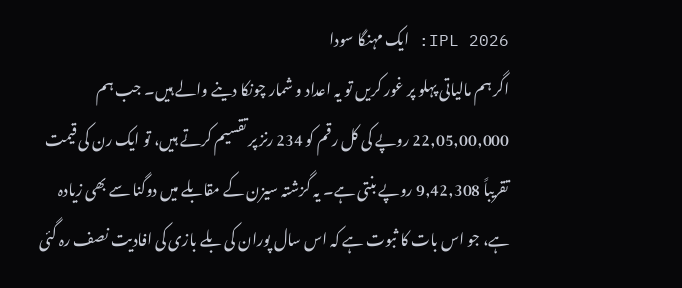IPL 2026: ایک مہنگا سودا
اگر ہم مالیاتی پہلو پر غور کریں تو یہ اعداد و شمار چونکا دینے والے ہیں۔ جب ہم 22,05,00,000 روپے کی کل رقم کو 234 رنز پر تقسیم کرتے ہیں، تو ایک رن کی قیمت تقریباً 9,42,308 روپے بنتی ہے۔ یہ گزشتہ سیزن کے مقابلے میں دوگنا سے بھی زیادہ ہے، جو اس بات کا ثبوت ہے کہ اس سال پوران کی بلے بازی کی افادیت نصف رہ گئی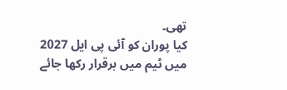تھی۔
کیا پوران کو آئی پی ایل 2027 میں ٹیم میں برقرار رکھا جائے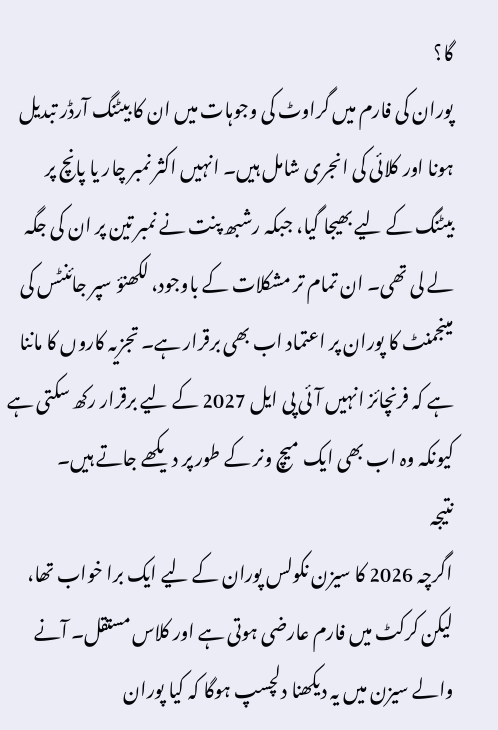گا؟
پوران کی فارم میں گراوٹ کی وجوہات میں ان کا بیٹنگ آرڈر تبدیل ہونا اور کلائی کی انجری شامل ہیں۔ انہیں اکثر نمبر چار یا پانچ پر بیٹنگ کے لیے بھیجا گیا، جبکہ رشبھ پنت نے نمبر تین پر ان کی جگہ لے لی تھی۔ ان تمام تر مشکلات کے باوجود، لکھنؤ سپر جائنٹس کی مینجمنٹ کا پوران پر اعتماد اب بھی برقرار ہے۔ تجزیہ کاروں کا ماننا ہے کہ فرنچائز انہیں آئی پی ایل 2027 کے لیے برقرار رکھ سکتی ہے کیونکہ وہ اب بھی ایک میچ ونر کے طور پر دیکھے جاتے ہیں۔
نتیجہ
اگرچہ 2026 کا سیزن نکولس پوران کے لیے ایک برا خواب تھا، لیکن کرکٹ میں فارم عارضی ہوتی ہے اور کلاس مستقل۔ آنے والے سیزن میں یہ دیکھنا دلچسپ ہوگا کہ کیا پوران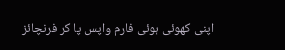اپنی کھوئی ہوئی فارم واپس پا کر فرنچائز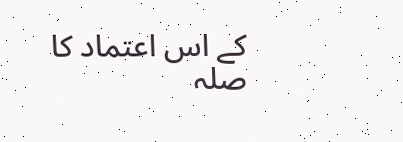کے اس اعتماد کا صلہ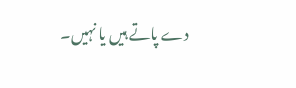دے پاتے ہیں یا نہیں۔